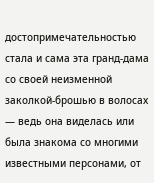достопримечательностью стала и сама эта гранд-дама со своей неизменной заколкой-брошью в волосах — ведь она виделась или была знакома со многими известными персонами, от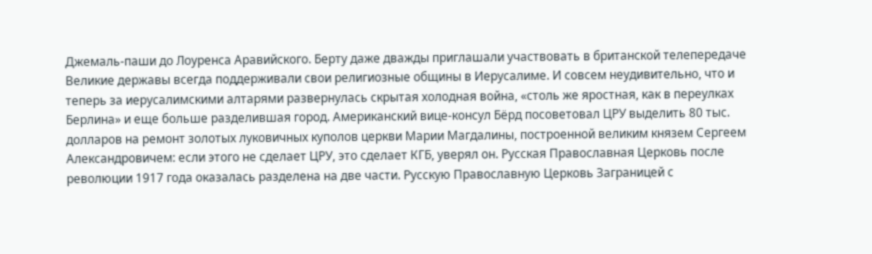Джемаль-паши до Лоуренса Аравийского. Берту даже дважды приглашали участвовать в британской телепередаче
Великие державы всегда поддерживали свои религиозные общины в Иерусалиме. И совсем неудивительно, что и теперь за иерусалимскими алтарями развернулась скрытая холодная война, «столь же яростная, как в переулках Берлина» и еще больше разделившая город. Американский вице-консул Бёрд посоветовал ЦРУ выделить 80 тыс. долларов на ремонт золотых луковичных куполов церкви Марии Магдалины, построенной великим князем Сергеем Александровичем: если этого не сделает ЦРУ, это сделает КГБ, уверял он. Русская Православная Церковь после революции 1917 года оказалась разделена на две части. Русскую Православную Церковь Заграницей с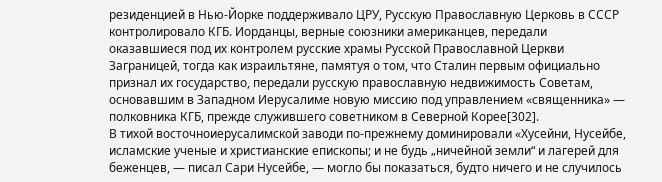резиденцией в Нью-Йорке поддерживало ЦРУ, Русскую Православную Церковь в СССР контролировало КГБ. Иорданцы, верные союзники американцев, передали оказавшиеся под их контролем русские храмы Русской Православной Церкви Заграницей, тогда как израильтяне, памятуя о том, что Сталин первым официально признал их государство, передали русскую православную недвижимость Советам, основавшим в Западном Иерусалиме новую миссию под управлением «священника» — полковника КГБ, прежде служившего советником в Северной Корее[302].
В тихой восточноиерусалимской заводи по-прежнему доминировали «Хусейни, Нусейбе, исламские ученые и христианские епископы; и не будь „ничейной земли“ и лагерей для беженцев, — писал Сари Нусейбе, — могло бы показаться, будто ничего и не случилось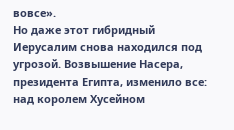вовсе».
Но даже этот гибридный Иерусалим снова находился под угрозой. Возвышение Насера, президента Египта, изменило все: над королем Хусейном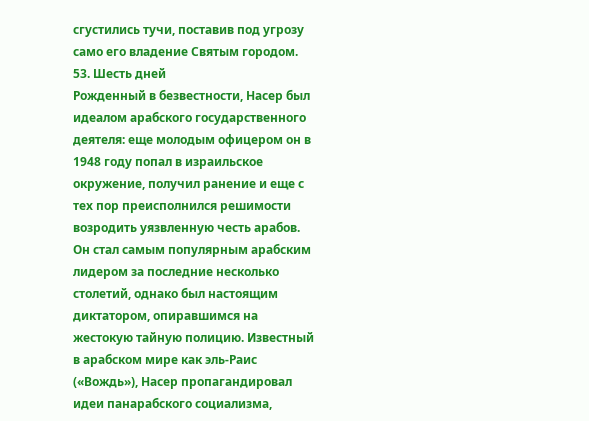сгустились тучи, поставив под угрозу само его владение Святым городом.
53. Шесть дней
Рожденный в безвестности, Насер был идеалом арабского государственного деятеля: еще молодым офицером он в 1948 году попал в израильское окружение, получил ранение и еще с тех пор преисполнился решимости возродить уязвленную честь арабов. Он стал самым популярным арабским лидером за последние несколько столетий, однако был настоящим диктатором, опиравшимся на жестокую тайную полицию. Известный в арабском мире как эль-Раис («Вождь»), Насер пропагандировал идеи панарабского социализма,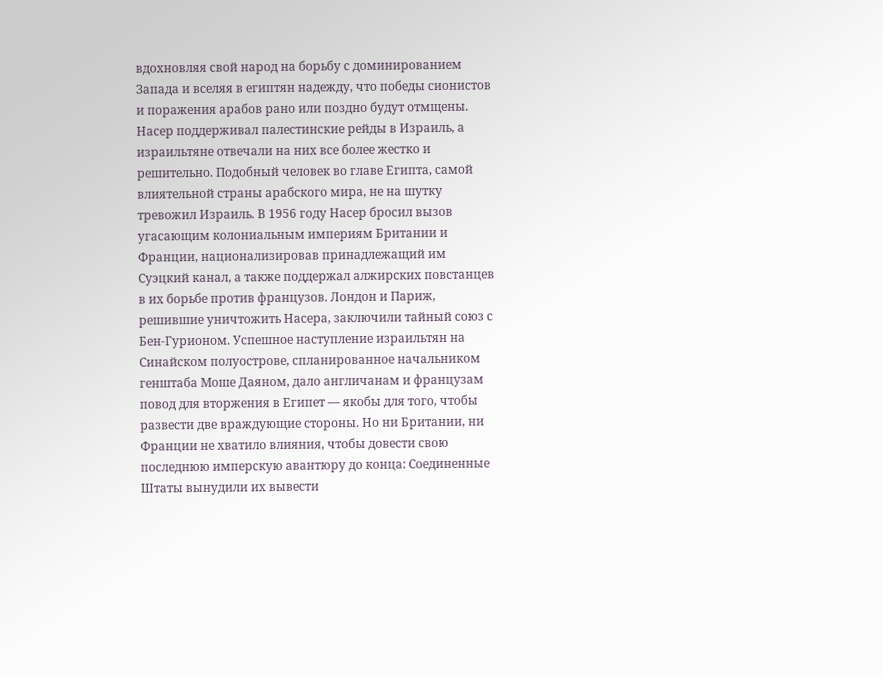вдохновляя свой народ на борьбу с доминированием Запада и вселяя в египтян надежду, что победы сионистов и поражения арабов рано или поздно будут отмщены.
Насер поддерживал палестинские рейды в Израиль, а израильтяне отвечали на них все более жестко и решительно. Подобный человек во главе Египта, самой влиятельной страны арабского мира, не на шутку тревожил Израиль. В 1956 году Насер бросил вызов угасающим колониальным империям Британии и Франции, национализировав принадлежащий им Суэцкий канал, а также поддержал алжирских повстанцев в их борьбе против французов. Лондон и Париж, решившие уничтожить Насера, заключили тайный союз с Бен-Гурионом. Успешное наступление израильтян на Синайском полуострове, спланированное начальником генштаба Моше Даяном, дало англичанам и французам повод для вторжения в Египет — якобы для того, чтобы развести две враждующие стороны. Но ни Британии, ни Франции не хватило влияния, чтобы довести свою последнюю имперскую авантюру до конца: Соединенные Штаты вынудили их вывести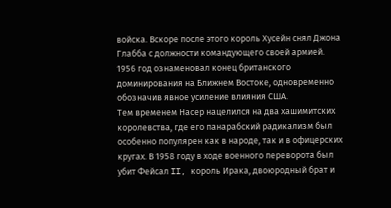войска. Вскоре после этого король Хусейн снял Джона Глабба с должности командующего своей армией. 1956 год ознаменовал конец британского доминирования на Ближнем Востоке, одновременно обозначив явное усиление влияния США.
Тем временем Насер нацелился на два хашимитских королевства, где его панарабский радикализм был особенно популярен как в народе, так и в офицерских кругах. В 1958 году в ходе военного переворота был убит Фейсал II, король Ирака, двоюродный брат и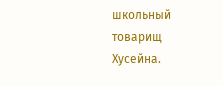школьный товарищ Хусейна.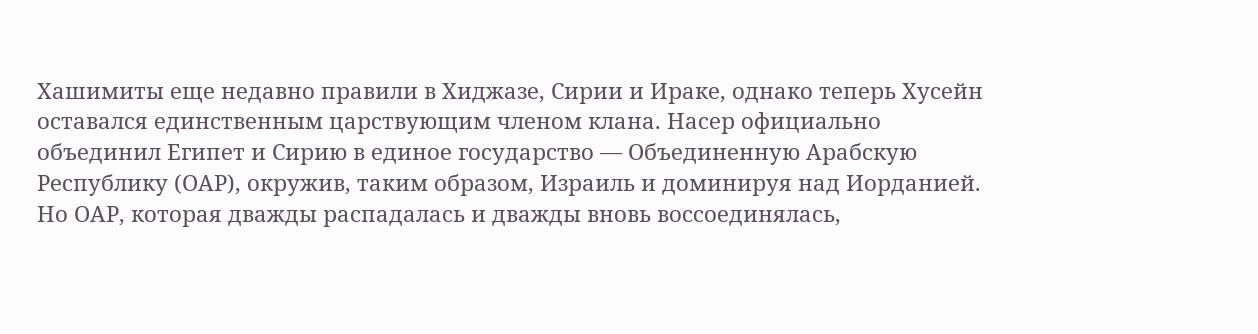Хашимиты еще недавно правили в Хиджазе, Сирии и Ираке, однако теперь Хусейн оставался единственным царствующим членом клана. Насер официально объединил Египет и Сирию в единое государство — Объединенную Арабскую Республику (ОАР), окружив, таким образом, Израиль и доминируя над Иорданией. Но ОАР, которая дважды распадалась и дважды вновь воссоединялась,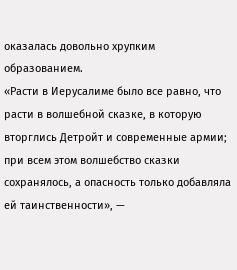оказалась довольно хрупким образованием.
«Расти в Иерусалиме было все равно, что расти в волшебной сказке, в которую вторглись Детройт и современные армии; при всем этом волшебство сказки сохранялось, а опасность только добавляла ей таинственности», —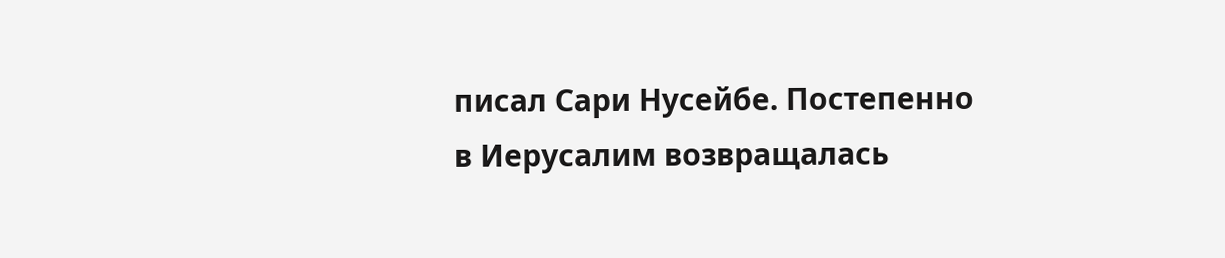писал Сари Нусейбе. Постепенно в Иерусалим возвращалась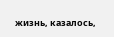жизнь, казалось,